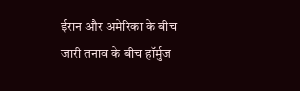ईरान और अमेरिका के बीच जारी तनाव के बीच हॉर्मुज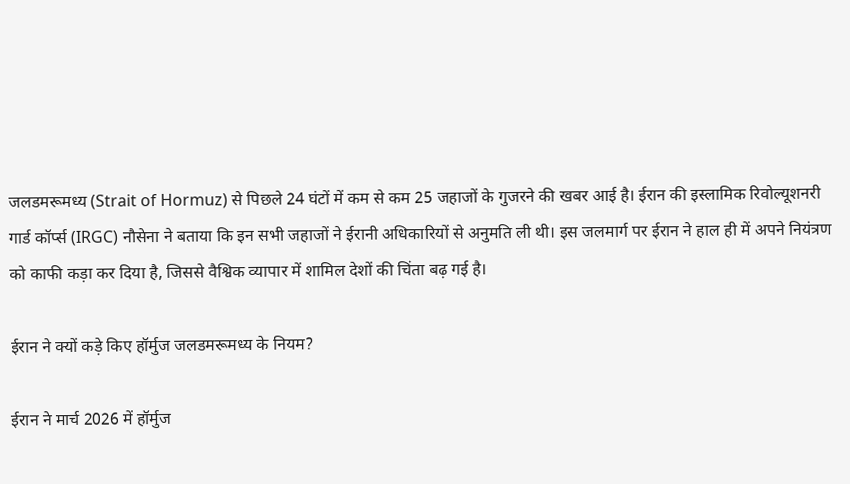जलडमरूमध्य (Strait of Hormuz) से पिछले 24 घंटों में कम से कम 25 जहाजों के गुजरने की खबर आई है। ईरान की इस्लामिक रिवोल्यूशनरी गार्ड कॉर्प्स (IRGC) नौसेना ने बताया कि इन सभी जहाजों ने ईरानी अधिकारियों से अनुमति ली थी। इस जलमार्ग पर ईरान ने हाल ही में अपने नियंत्रण को काफी कड़ा कर दिया है, जिससे वैश्विक व्यापार में शामिल देशों की चिंता बढ़ गई है।

ईरान ने क्यों कड़े किए हॉर्मुज जलडमरूमध्य के नियम?

ईरान ने मार्च 2026 में हॉर्मुज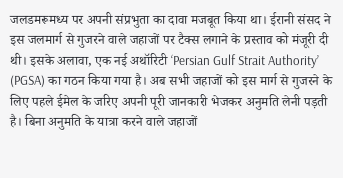जलडमरूमध्य पर अपनी संप्रभुता का दावा मजबूत किया था। ईरानी संसद ने इस जलमार्ग से गुजरने वाले जहाजों पर टैक्स लगाने के प्रस्ताव को मंजूरी दी थी। इसके अलावा, एक नई अथॉरिटी ‘Persian Gulf Strait Authority’ (PGSA) का गठन किया गया है। अब सभी जहाजों को इस मार्ग से गुजरने के लिए पहले ईमेल के जरिए अपनी पूरी जानकारी भेजकर अनुमति लेनी पड़ती है। बिना अनुमति के यात्रा करने वाले जहाजों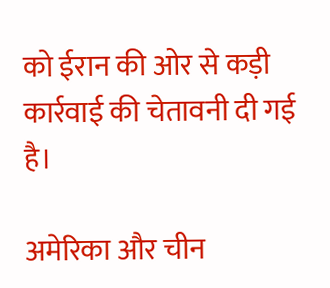को ईरान की ओर से कड़ी कार्रवाई की चेतावनी दी गई है।

अमेरिका और चीन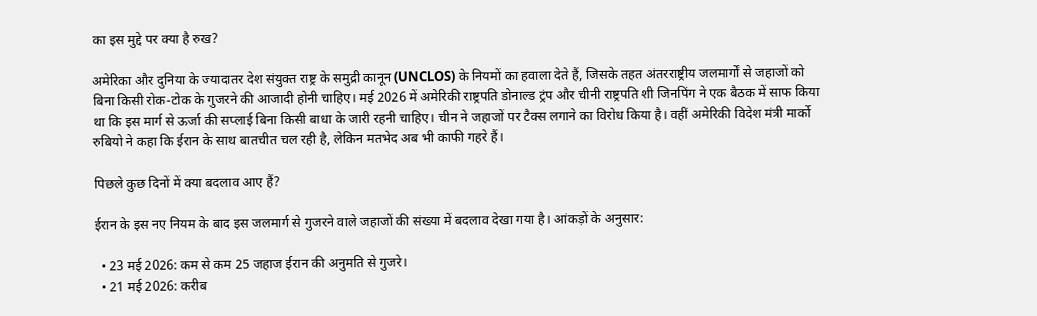का इस मुद्दे पर क्या है रुख?

अमेरिका और दुनिया के ज्यादातर देश संयुक्त राष्ट्र के समुद्री कानून (UNCLOS) के नियमों का हवाला देते हैं, जिसके तहत अंतरराष्ट्रीय जलमार्गों से जहाजों को बिना किसी रोक-टोक के गुजरने की आजादी होनी चाहिए। मई 2026 में अमेरिकी राष्ट्रपति डोनाल्ड ट्रंप और चीनी राष्ट्रपति शी जिनपिंग ने एक बैठक में साफ किया था कि इस मार्ग से ऊर्जा की सप्लाई बिना किसी बाधा के जारी रहनी चाहिए। चीन ने जहाजों पर टैक्स लगाने का विरोध किया है। वहीं अमेरिकी विदेश मंत्री मार्को रुबियो ने कहा कि ईरान के साथ बातचीत चल रही है, लेकिन मतभेद अब भी काफी गहरे हैं।

पिछले कुछ दिनों में क्या बदलाव आए हैं?

ईरान के इस नए नियम के बाद इस जलमार्ग से गुजरने वाले जहाजों की संख्या में बदलाव देखा गया है। आंकड़ों के अनुसार:

  • 23 मई 2026: कम से कम 25 जहाज ईरान की अनुमति से गुजरे।
  • 21 मई 2026: करीब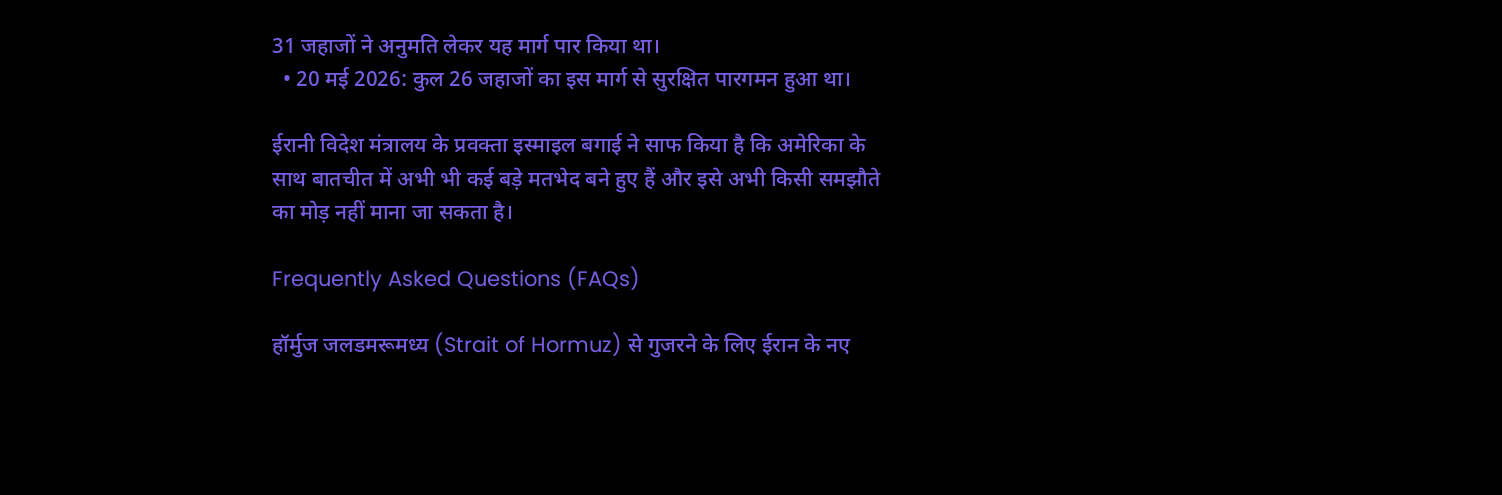31 जहाजों ने अनुमति लेकर यह मार्ग पार किया था।
  • 20 मई 2026: कुल 26 जहाजों का इस मार्ग से सुरक्षित पारगमन हुआ था।

ईरानी विदेश मंत्रालय के प्रवक्ता इस्माइल बगाई ने साफ किया है कि अमेरिका के साथ बातचीत में अभी भी कई बड़े मतभेद बने हुए हैं और इसे अभी किसी समझौते का मोड़ नहीं माना जा सकता है।

Frequently Asked Questions (FAQs)

हॉर्मुज जलडमरूमध्य (Strait of Hormuz) से गुजरने के लिए ईरान के नए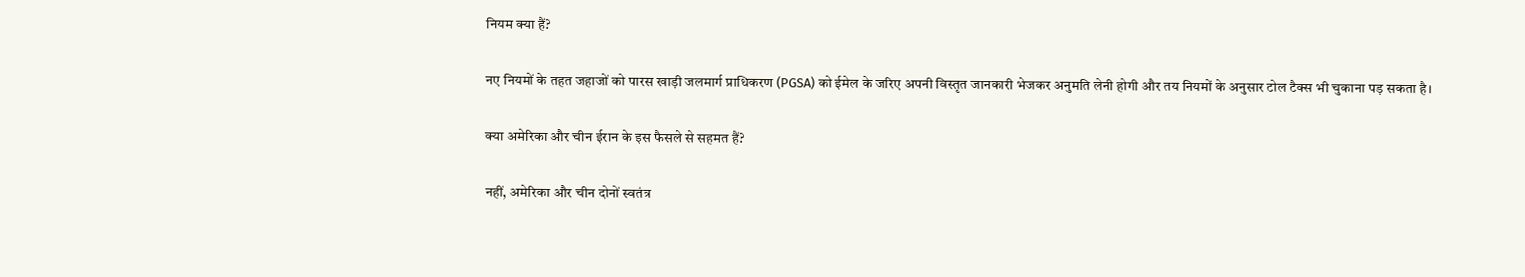नियम क्या हैं?

नए नियमों के तहत जहाजों को पारस खाड़ी जलमार्ग प्राधिकरण (PGSA) को ईमेल के जरिए अपनी विस्तृत जानकारी भेजकर अनुमति लेनी होगी और तय नियमों के अनुसार टोल टैक्स भी चुकाना पड़ सकता है।

क्या अमेरिका और चीन ईरान के इस फैसले से सहमत हैं?

नहीं, अमेरिका और चीन दोनों स्वतंत्र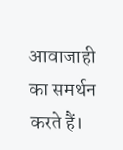आवाजाही का समर्थन करते हैं।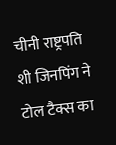चीनी राष्ट्रपति शी जिनपिंग ने टोल टैक्स का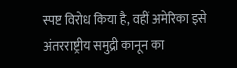स्पष्ट विरोध किया है, वहीं अमेरिका इसे अंतरराष्ट्रीय समुद्री कानून का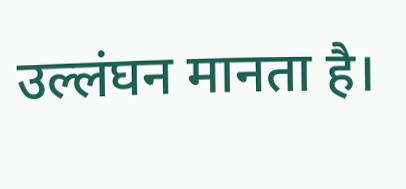उल्लंघन मानता है।